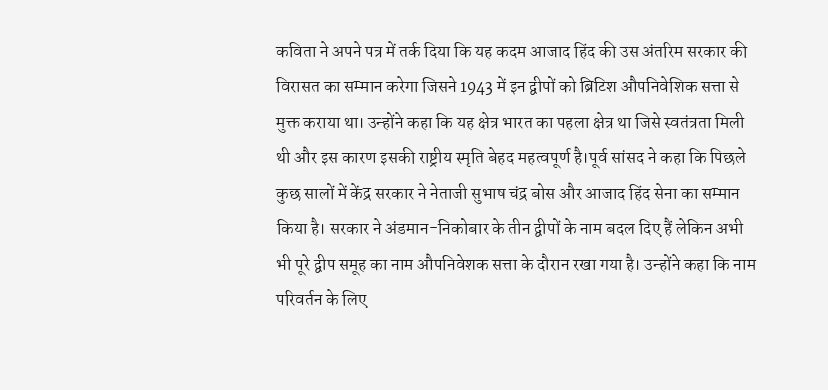कविता ने अपने पत्र में तर्क दिया कि यह कदम आजाद हिंद की उस अंतरिम सरकार की विरासत का सम्मान करेगा जिसने 1943 में इन द्वीपों को ब्रिटिश औपनिवेशिक सत्ता से मुक्त कराया था। उन्होंने कहा कि यह क्षेत्र भारत का पहला क्षेत्र था जिसे स्वतंत्रता मिली थी और इस कारण इसकी राष्ट्रीय स्मृति बेहद महत्वपूर्ण है।पूर्व सांसद ने कहा कि पिछले कुछ सालों में केंद्र सरकार ने नेताजी सुभाष चंद्र बोस और आजाद हिंद सेना का सम्मान किया है। सरकार ने अंडमान-निकोबार के तीन द्वीपों के नाम बदल दिए हैं लेकिन अभी भी पूरे द्वीप समूह का नाम औपनिवेशक सत्ता के दौरान रखा गया है। उन्होंने कहा कि नाम परिवर्तन के लिए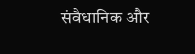संवैधानिक और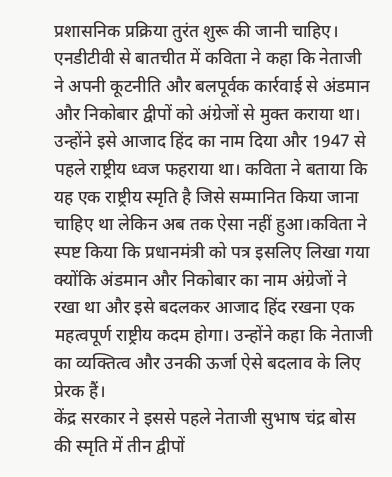प्रशासनिक प्रक्रिया तुरंत शुरू की जानी चाहिए।
एनडीटीवी से बातचीत में कविता ने कहा कि नेताजी ने अपनी कूटनीति और बलपूर्वक कार्रवाई से अंडमान और निकोबार द्वीपों को अंग्रेजों से मुक्त कराया था। उन्होंने इसे आजाद हिंद का नाम दिया और 1947 से पहले राष्ट्रीय ध्वज फहराया था। कविता ने बताया कि यह एक राष्ट्रीय स्मृति है जिसे सम्मानित किया जाना चाहिए था लेकिन अब तक ऐसा नहीं हुआ।कविता ने स्पष्ट किया कि प्रधानमंत्री को पत्र इसलिए लिखा गया क्योंकि अंडमान और निकोबार का नाम अंग्रेजों ने रखा था और इसे बदलकर आजाद हिंद रखना एक महत्वपूर्ण राष्ट्रीय कदम होगा। उन्होंने कहा कि नेताजी का व्यक्तित्व और उनकी ऊर्जा ऐसे बदलाव के लिए प्रेरक हैं।
केंद्र सरकार ने इससे पहले नेताजी सुभाष चंद्र बोस की स्मृति में तीन द्वीपों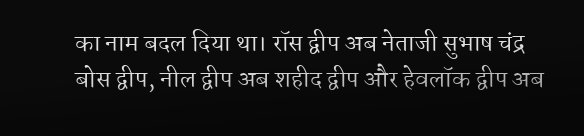का नाम बदल दिया था। रॉस द्वीप अब नेताजी सुभाष चंद्र बोस द्वीप, नील द्वीप अब शहीद द्वीप और हेवलॉक द्वीप अब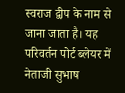स्वराज द्वीप के नाम से जाना जाता है। यह परिवर्तन पोर्ट ब्लेयर में नेताजी सुभाष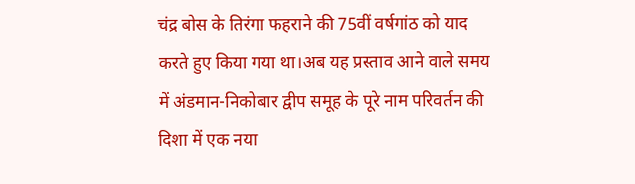चंद्र बोस के तिरंगा फहराने की 75वीं वर्षगांठ को याद करते हुए किया गया था।अब यह प्रस्ताव आने वाले समय में अंडमान-निकोबार द्वीप समूह के पूरे नाम परिवर्तन की दिशा में एक नया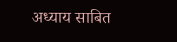अध्याय साबित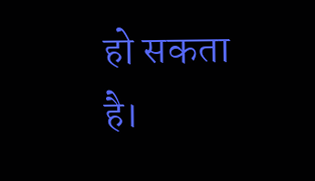हो सकता है।